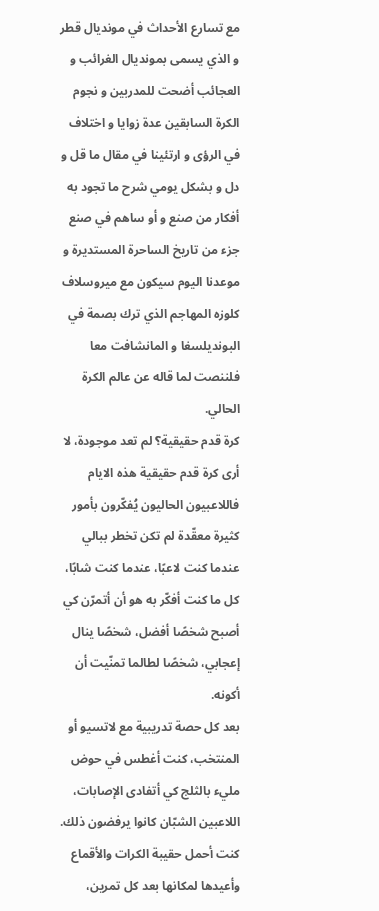مع تسارع الأحداث في مونديال قطر و الذي يسمى بمونديال الغرائب و العجائب أضحت للمدربين و نجوم الكرة السابقين عدة زوايا و اختلاف في الرؤى و ارتئينا في مقال ما قل و دل و بشكل يومي شرح ما تجود به أفكار من صنع و أو ساهم في صنع جزء من تاريخ الساحرة المستديرة و موعدنا اليوم سيكون مع ميروسلاف كلوزه المهاجم الذي ترك بصمة في البونديلسغا و المانشافت معا فلننصت لما قاله عن عالم الكرة الحالي.
كرة قدم حقيقية؟ لم تعد موجودة، لا أرى كرة قدم حقيقية هذه الايام فاللاعبيون الحاليون يُفكّرون بأمور كثيرة معقّدة لم تكن تخطر ببالي عندما كنت لاعبًا، عندما كنت شابًا، كل ما كنت أفكّر به هو أن أتمرّن كي أصبح شخصًا أفضل، شخصًا ينال إعجابي، شخصًا لطالما تمنّيت أن أكونه.
بعد كل حصة تدريبية مع لاتسيو أو المنتخب، كنت أغطس في حوض مليء بالثلج كي أتفادى الإصابات، اللاعبين الشبّان كانوا يرفضون ذلك.
كنت أحمل حقيبة الكرات والأقماع وأعيدها لمكانها بعد كل تمرين،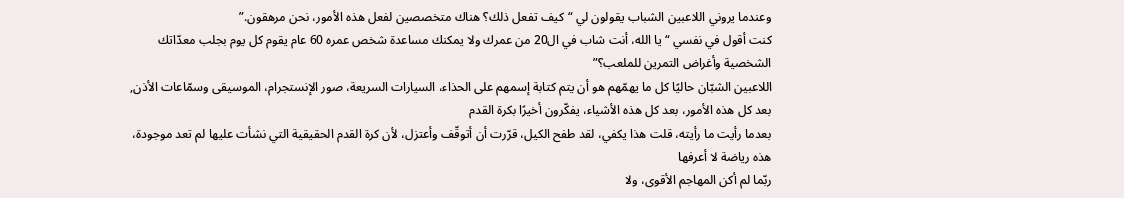وعندما يروني اللاعبين الشباب يقولون لي “كيف تفعل ذلك؟ هناك متخصصين لفعل هذه الأمور، نحن مرهقون.”
كنت أقول في نفسي “يا الله، أنت شاب في ال20 من عمرك ولا يمكنك مساعدة شخص عمره 60 عام يقوم كل يوم بجلب معدّاتك الشخصية وأغراض التمرين للملعب؟”
اللاعبين الشبّان حاليًا كل ما يهمّهم هو أن يتم كتابة إسمهم على الحذاء، السيارات السريعة، صور الإنستجرام، الموسيقى وسمّاعات الأذن, بعد كل هذه الأمور، بعد كل هذه الأشياء، يفكّرون أخيرًا بكرة القدم
بعدما رأيت ما رأيته، قلت هذا يكفي، لقد طفح الكيل، قرّرت أن أتوقّف وأعتزل، لأن كرة القدم الحقيقية التي نشأت عليها لم تعد موجودة، هذه رياضة لا أعرفها
ربّما لم أكن المهاجم الأقوى، ولا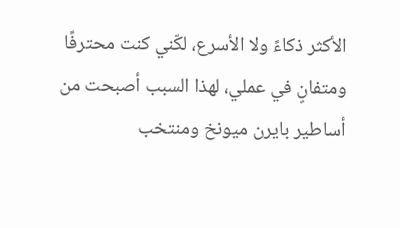الأكثر ذكاءً ولا الأسرع، لكّني كنت محترفًا ومتفانٍ في عملي، لهذا السبب أصبحت من أساطير بايرن ميونخ ومنتخب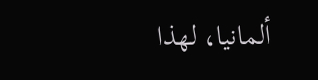ألمانيا، لهذا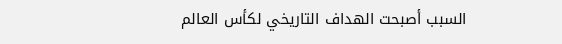السبب أصبحت الهداف التاريخي لكأس العالم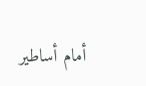أمام أساطير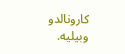كارونالدو وبيليه.